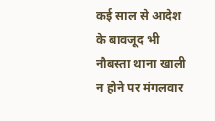कई साल से आदेश के बावजूद भी नौबस्ता थाना खाली न होने पर मंगलवार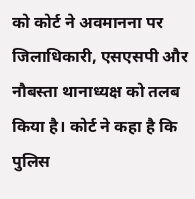को कोर्ट ने अवमानना पर जिलाधिकारी, एसएसपी और नौबस्ता थानाध्यक्ष को तलब किया है। कोर्ट ने कहा है कि पुलिस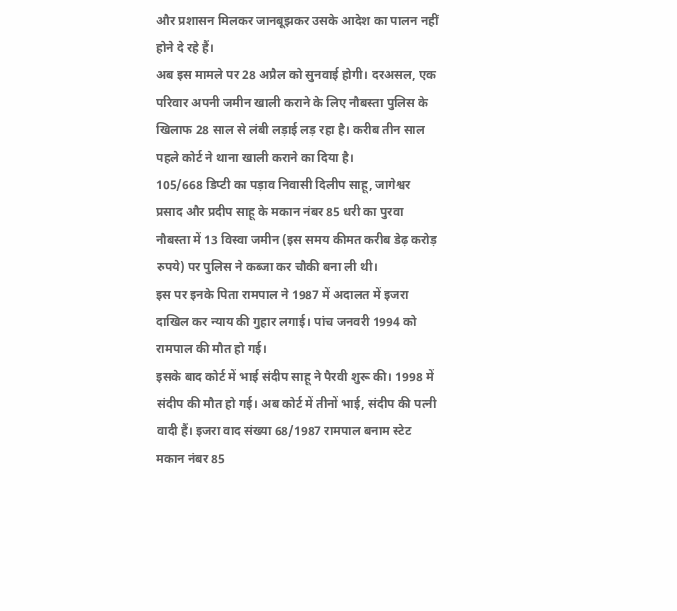और प्रशासन मिलकर जानबूझकर उसके आदेश का पालन नहीं होने दे रहे हैं।
अब इस मामले पर 28 अप्रैल को सुनवाई होगी। दरअसल, एक परिवार अपनी जमीन खाली कराने के लिए नौबस्ता पुलिस के खिलाफ 28 साल से लंबी लड़ाई लड़ रहा है। करीब तीन साल पहले कोर्ट ने थाना खाली कराने का दिया है।
105/668 डिप्टी का पड़ाव निवासी दिलीप साहू, जागेश्वर प्रसाद और प्रदीप साहू के मकान नंबर 85 धरी का पुरवा नौबस्ता में 13 विस्वा जमीन (इस समय कीमत करीब डेढ़ करोड़ रुपये) पर पुलिस ने कब्जा कर चौकी बना ली थी।
इस पर इनके पिता रामपाल ने 1987 में अदालत में इजरा दाखिल कर न्याय की गुहार लगाई। पांच जनवरी 1994 को रामपाल की मौत हो गई।
इसके बाद कोर्ट में भाई संदीप साहू ने पैरवी शुरू की। 1998 में संदीप की मौत हो गई। अब कोर्ट में तीनों भाई, संदीप की पत्नी वादी हैं। इजरा वाद संख्या 68/1987 रामपाल बनाम स्टेट मकान नंबर 85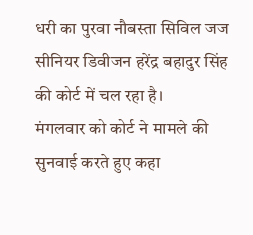धरी का पुरवा नौबस्ता सिविल जज सीनियर डिवीजन हरेंद्र बहादुर सिंह की कोर्ट में चल रहा है।
मंगलवार को कोर्ट ने मामले की सुनवाई करते हुए कहा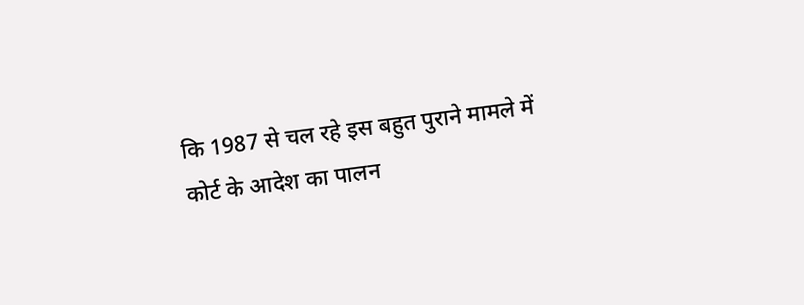कि 1987 से चल रहे इस बहुत पुराने मामले में कोर्ट के आदेश का पालन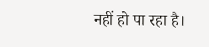नहीं हो पा रहा है।